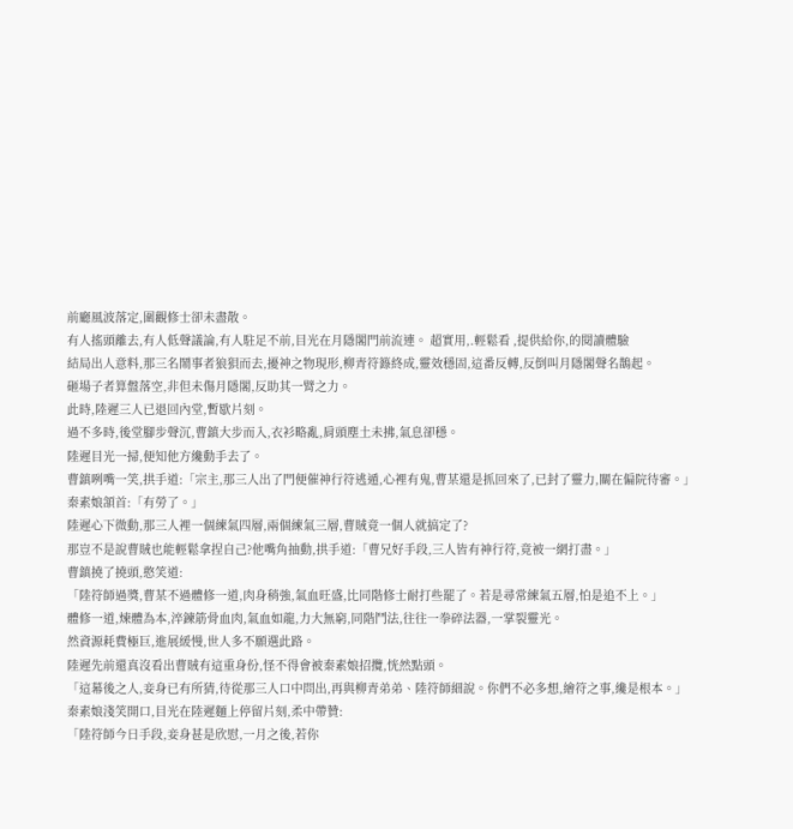前廳風波落定,圍觀修士卻未盡散。
有人搖頭離去,有人低聲議論,有人駐足不前,目光在月隱閣門前流連。 超實用,.輕鬆看 ,提供給你,的閱讀體驗
結局出人意料,那三名鬧事者狼狽而去,擾神之物現形,柳青符籙終成,靈效穩固,這番反轉,反倒叫月隱閣聲名鵲起。
砸場子者算盤落空,非但未傷月隱閣,反助其一臂之力。
此時,陸遲三人已退回內堂,暫歇片刻。
過不多時,後堂腳步聲沉,曹鎮大步而入,衣衫略亂,肩頭塵土未拂,氣息卻穩。
陸遲目光一掃,便知他方纔動手去了。
曹鎮咧嘴一笑,拱手道:「宗主,那三人出了門便催神行符逃遁,心裡有鬼,曹某還是抓回來了,已封了靈力,關在偏院待審。」
秦素娘頷首:「有勞了。」
陸遲心下微動,那三人裡一個練氣四層,兩個練氣三層,曹賊竟一個人就搞定了?
那豈不是說曹賊也能輕鬆拿捏自己?他嘴角抽動,拱手道:「曹兄好手段,三人皆有神行符,竟被一網打盡。」
曹鎮撓了撓頭,憨笑道:
「陸符師過獎,曹某不過體修一道,肉身稍強,氣血旺盛,比同階修士耐打些罷了。若是尋常練氣五層,怕是追不上。」
體修一道,煉體為本,淬鍊筋骨血肉,氣血如龍,力大無窮,同階鬥法,往往一拳碎法器,一掌裂靈光。
然資源耗費極巨,進展緩慢,世人多不願選此路。
陸遲先前還真沒看出曹賊有這重身份,怪不得會被秦素娘招攬,恍然點頭。
「這幕後之人,妾身已有所猜,待從那三人口中問出,再與柳青弟弟、陸符師細說。你們不必多想,繪符之事,纔是根本。」
秦素娘淺笑開口,目光在陸遲麵上停留片刻,柔中帶贊:
「陸符師今日手段,妾身甚是欣慰,一月之後,若你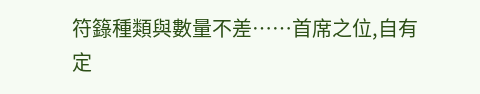符籙種類與數量不差……首席之位,自有定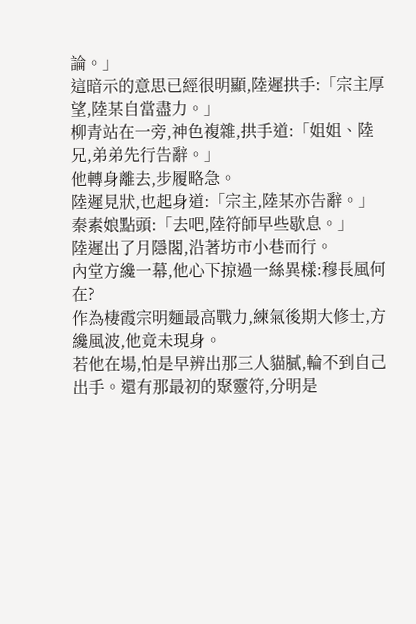論。」
這暗示的意思已經很明顯,陸遲拱手:「宗主厚望,陸某自當盡力。」
柳青站在一旁,神色複雜,拱手道:「姐姐、陸兄,弟弟先行告辭。」
他轉身離去,步履略急。
陸遲見狀,也起身道:「宗主,陸某亦告辭。」
秦素娘點頭:「去吧,陸符師早些歇息。」
陸遲出了月隱閣,沿著坊市小巷而行。
內堂方纔一幕,他心下掠過一絲異樣:穆長風何在?
作為棲霞宗明麵最高戰力,練氣後期大修士,方纔風波,他竟未現身。
若他在場,怕是早辨出那三人貓膩,輪不到自己出手。還有那最初的聚靈符,分明是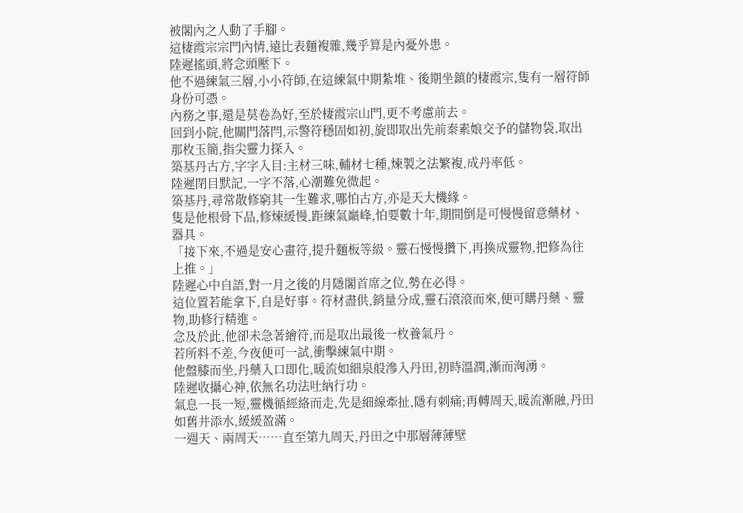被閣內之人動了手腳。
這棲霞宗宗門內情,遠比表麵複雜,幾乎算是內憂外患。
陸遲搖頭,將念頭壓下。
他不過練氣三層,小小符師,在這練氣中期紮堆、後期坐鎮的棲霞宗,隻有一層符師身份可憑。
內務之事,還是莫卷為好,至於棲霞宗山門,更不考慮前去。
回到小院,他關門落閂,示警符穩固如初,旋即取出先前秦素娘交予的儲物袋,取出那枚玉簡,指尖靈力探入。
築基丹古方,字字入目:主材三味,輔材七種,煉製之法繁複,成丹率低。
陸遲閉目默記,一字不落,心潮難免微起。
築基丹,尋常散修窮其一生難求,哪怕古方,亦是天大機緣。
隻是他根骨下品,修煉緩慢,距練氣巔峰,怕要數十年,期間倒是可慢慢留意藥材、器具。
「接下來,不過是安心畫符,提升麵板等級。靈石慢慢攢下,再換成靈物,把修為往上推。」
陸遲心中自語,對一月之後的月隱閣首席之位,勢在必得。
這位置若能拿下,自是好事。符材盡供,銷量分成,靈石滾滾而來,便可購丹藥、靈物,助修行精進。
念及於此,他卻未急著繪符,而是取出最後一枚養氣丹。
若所料不差,今夜便可一試,衝擊練氣中期。
他盤膝而坐,丹藥入口即化,暖流如細泉般滲入丹田,初時溫潤,漸而洶湧。
陸遲收攝心神,依無名功法吐納行功。
氣息一長一短,靈機循經絡而走,先是細線牽扯,隱有刺痛;再轉周天,暖流漸融,丹田如舊井添水,緩緩盈滿。
一週天、兩周天……直至第九周天,丹田之中那層薄薄壁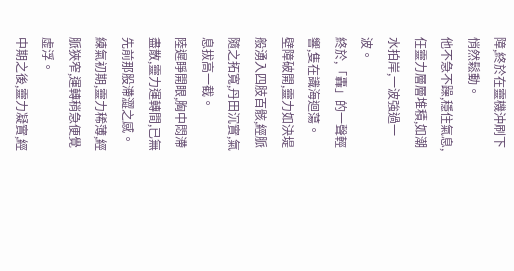障,終於在靈機沖刷下悄然鬆動。
他不急不躁,穩住氣息,任靈力層層堆積,如潮水拍岸,一波強過一波。
終於,「轟」的一聲輕響,隻在識海迴蕩。
壁障破開,靈力如決堤般湧入四肢百骸,經脈隨之拓寬,丹田沉實,氣息拔高一截。
陸遲睜開眼,胸中悶滯盡散,靈力運轉間,已無先前那股滯澀之感。
練氣初期,靈力稀薄,經脈狹窄,運轉稍急便覺虛浮。
中期之後,靈力凝實,經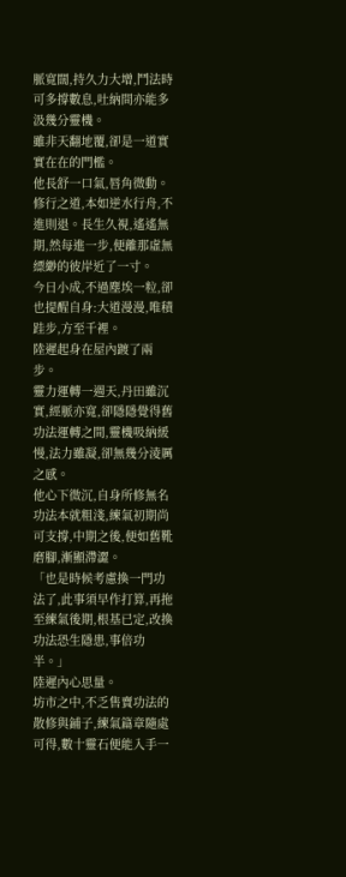脈寬闊,持久力大增,鬥法時可多撐數息,吐納間亦能多汲幾分靈機。
雖非天翻地覆,卻是一道實實在在的門檻。
他長舒一口氣,唇角微動。
修行之道,本如逆水行舟,不進則退。長生久視,遙遙無期,然每進一步,便離那虛無縹緲的彼岸近了一寸。
今日小成,不過塵埃一粒,卻也提醒自身:大道漫漫,唯積跬步,方至千裡。
陸遲起身在屋內踱了兩步。
靈力運轉一週天,丹田雖沉實,經脈亦寬,卻隱隱覺得舊功法運轉之間,靈機吸納緩慢,法力雖凝,卻無幾分淩厲之感。
他心下微沉,自身所修無名功法本就粗淺,練氣初期尚可支撐,中期之後,便如舊靴磨腳,漸顯滯澀。
「也是時候考慮換一門功法了,此事須早作打算,再拖至練氣後期,根基已定,改換功法恐生隱患,事倍功半。」
陸遲內心思量。
坊市之中,不乏售賣功法的散修與鋪子,練氣篇章隨處可得,數十靈石便能入手一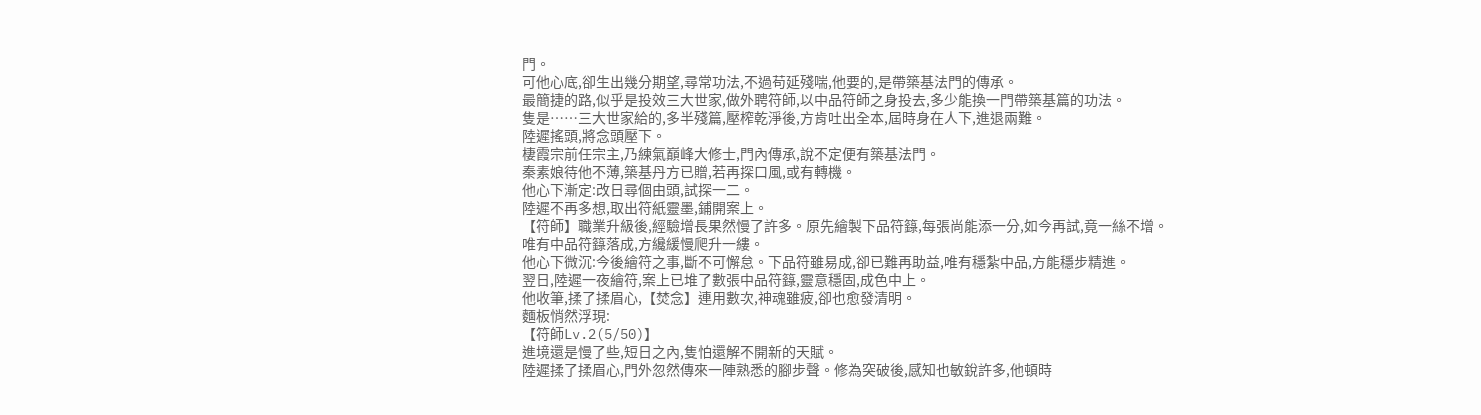門。
可他心底,卻生出幾分期望,尋常功法,不過苟延殘喘,他要的,是帶築基法門的傳承。
最簡捷的路,似乎是投效三大世家,做外聘符師,以中品符師之身投去,多少能換一門帶築基篇的功法。
隻是……三大世家給的,多半殘篇,壓榨乾淨後,方肯吐出全本,屆時身在人下,進退兩難。
陸遲搖頭,將念頭壓下。
棲霞宗前任宗主,乃練氣巔峰大修士,門內傳承,說不定便有築基法門。
秦素娘待他不薄,築基丹方已贈,若再探口風,或有轉機。
他心下漸定:改日尋個由頭,試探一二。
陸遲不再多想,取出符紙靈墨,鋪開案上。
【符師】職業升級後,經驗增長果然慢了許多。原先繪製下品符籙,每張尚能添一分,如今再試,竟一絲不增。
唯有中品符籙落成,方纔緩慢爬升一縷。
他心下微沉:今後繪符之事,斷不可懈怠。下品符雖易成,卻已難再助益,唯有穩紮中品,方能穩步精進。
翌日,陸遲一夜繪符,案上已堆了數張中品符籙,靈意穩固,成色中上。
他收筆,揉了揉眉心,【焚念】連用數次,神魂雖疲,卻也愈發清明。
麵板悄然浮現:
【符師Lv.2(5/50)】
進境還是慢了些,短日之內,隻怕還解不開新的天賦。
陸遲揉了揉眉心,門外忽然傳來一陣熟悉的腳步聲。修為突破後,感知也敏銳許多,他頓時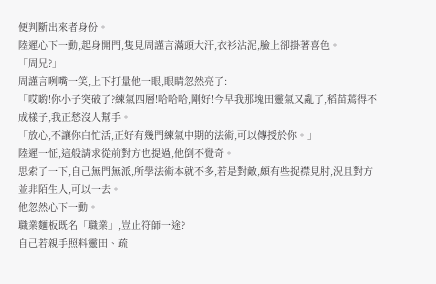便判斷出來者身份。
陸遲心下一動,起身開門,隻見周謹言滿頭大汗,衣衫沾泥,臉上卻掛著喜色。
「周兄?」
周謹言咧嘴一笑,上下打量他一眼,眼睛忽然亮了:
「哎喲!你小子突破了?練氣四層!哈哈哈,剛好!今早我那塊田靈氣又亂了,稻苗蔫得不成樣子,我正愁沒人幫手。
「放心,不讓你白忙活,正好有幾門練氣中期的法術,可以傳授於你。」
陸遲一怔,這般請求從前對方也提過,他倒不覺奇。
思索了一下,自己無門無派,所學法術本就不多,若是對敵,頗有些捉襟見肘,況且對方並非陌生人,可以一去。
他忽然心下一動。
職業麵板既名「職業」,豈止符師一途?
自己若親手照料靈田、疏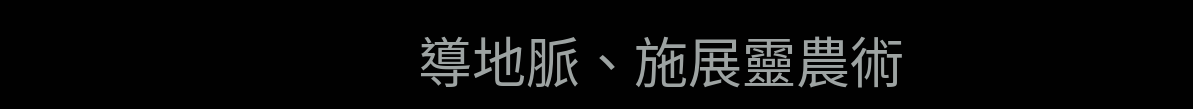導地脈、施展靈農術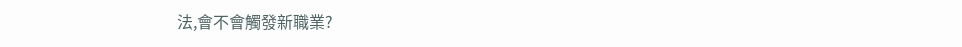法,會不會觸發新職業?